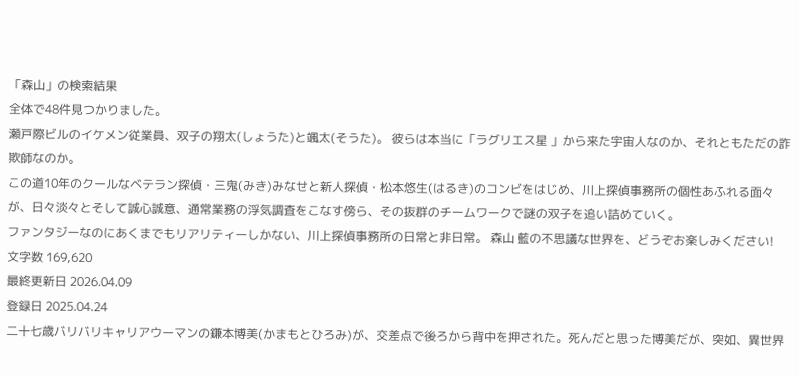「森山」の検索結果
全体で48件見つかりました。
瀬戸際ビルのイケメン従業員、双子の翔太(しょうた)と颯太(そうた)。 彼らは本当に「ラグリエス星 」から来た宇宙人なのか、それともただの詐欺師なのか。
この道10年のクールなベテラン探偵・三鬼(みき)みなせと新人探偵・松本悠生(はるき)のコンビをはじめ、川上探偵事務所の個性あふれる面々が、日々淡々とそして誠心誠意、通常業務の浮気調査をこなす傍ら、その抜群のチームワークで謎の双子を追い詰めていく。
ファンタジーなのにあくまでもリアリティーしかない、川上探偵事務所の日常と非日常。 森山 藍の不思議な世界を、どうぞお楽しみください!
文字数 169,620
最終更新日 2026.04.09
登録日 2025.04.24
二十七歳バリバリキャリアウーマンの鎌本博美(かまもとひろみ)が、交差点で後ろから背中を押された。死んだと思った博美だが、突如、異世界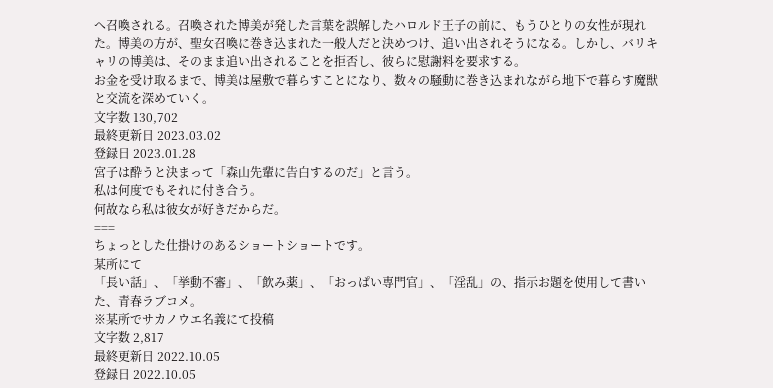へ召喚される。召喚された博美が発した言葉を誤解したハロルド王子の前に、もうひとりの女性が現れた。博美の方が、聖女召喚に巻き込まれた一般人だと決めつけ、追い出されそうになる。しかし、バリキャリの博美は、そのまま追い出されることを拒否し、彼らに慰謝料を要求する。
お金を受け取るまで、博美は屋敷で暮らすことになり、数々の騒動に巻き込まれながら地下で暮らす魔獣と交流を深めていく。
文字数 130,702
最終更新日 2023.03.02
登録日 2023.01.28
宮子は酔うと決まって「森山先輩に告白するのだ」と言う。
私は何度でもそれに付き合う。
何故なら私は彼女が好きだからだ。
===
ちょっとした仕掛けのあるショートショートです。
某所にて
「長い話」、「挙動不審」、「飲み薬」、「おっぱい専門官」、「淫乱」の、指示お題を使用して書いた、青春ラブコメ。
※某所でサカノウエ名義にて投稿
文字数 2,817
最終更新日 2022.10.05
登録日 2022.10.05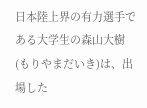日本陸上界の有力選手である大学生の森山大樹(もりやまだいき)は、出場した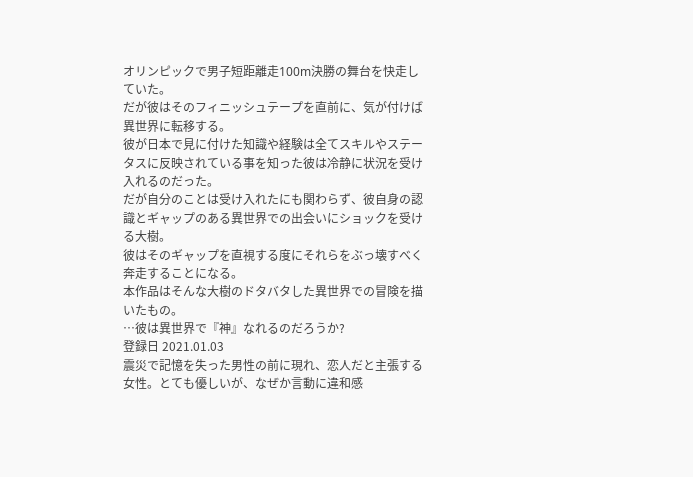オリンピックで男子短距離走100m決勝の舞台を快走していた。
だが彼はそのフィニッシュテープを直前に、気が付けば異世界に転移する。
彼が日本で見に付けた知識や経験は全てスキルやステータスに反映されている事を知った彼は冷静に状況を受け入れるのだった。
だが自分のことは受け入れたにも関わらず、彼自身の認識とギャップのある異世界での出会いにショックを受ける大樹。
彼はそのギャップを直視する度にそれらをぶっ壊すべく奔走することになる。
本作品はそんな大樹のドタバタした異世界での冒険を描いたもの。
…彼は異世界で『神』なれるのだろうか?
登録日 2021.01.03
震災で記憶を失った男性の前に現れ、恋人だと主張する女性。とても優しいが、なぜか言動に違和感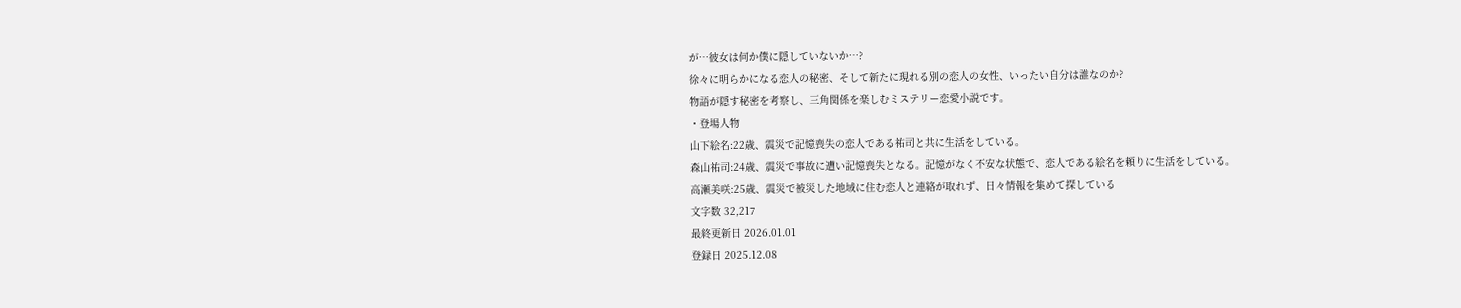が…彼女は何か僕に隠していないか…?
徐々に明らかになる恋人の秘密、そして新たに現れる別の恋人の女性、いったい自分は誰なのか?
物語が隠す秘密を考察し、三角関係を楽しむミステリー恋愛小説です。
・登場人物
山下絵名:22歳、震災で記憶喪失の恋人である祐司と共に生活をしている。
森山祐司:24歳、震災で事故に遭い記憶喪失となる。記憶がなく不安な状態で、恋人である絵名を頼りに生活をしている。
高瀬美咲:25歳、震災で被災した地域に住む恋人と連絡が取れず、日々情報を集めて探している
文字数 32,217
最終更新日 2026.01.01
登録日 2025.12.08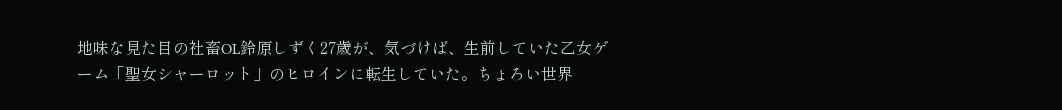地味な見た目の社畜OL鈴原しずく27歳が、気づけば、生前していた乙女ゲーム「聖女シャーロット」のヒロインに転生していた。ちょろい世界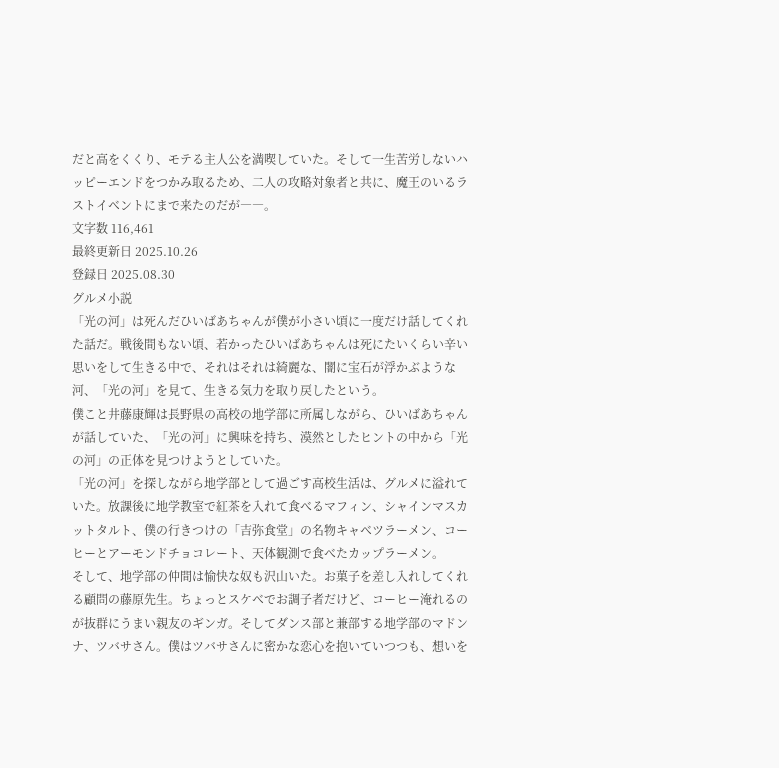だと高をくくり、モテる主人公を満喫していた。そして一生苦労しないハッピーエンドをつかみ取るため、二人の攻略対象者と共に、魔王のいるラストイベントにまで来たのだが――。
文字数 116,461
最終更新日 2025.10.26
登録日 2025.08.30
グルメ小説
「光の河」は死んだひいばあちゃんが僕が小さい頃に一度だけ話してくれた話だ。戦後間もない頃、若かったひいばあちゃんは死にたいくらい辛い思いをして生きる中で、それはそれは綺麗な、闇に宝石が浮かぶような河、「光の河」を見て、生きる気力を取り戻したという。
僕こと井藤康輝は長野県の高校の地学部に所属しながら、ひいばあちゃんが話していた、「光の河」に興味を持ち、漠然としたヒントの中から「光の河」の正体を見つけようとしていた。
「光の河」を探しながら地学部として過ごす高校生活は、グルメに溢れていた。放課後に地学教室で紅茶を入れて食べるマフィン、シャインマスカットタルト、僕の行きつけの「吉弥食堂」の名物キャベツラーメン、コーヒーとアーモンドチョコレート、天体観測で食べたカップラーメン。
そして、地学部の仲間は愉快な奴も沢山いた。お菓子を差し入れしてくれる顧問の藤原先生。ちょっとスケベでお調子者だけど、コーヒー淹れるのが抜群にうまい親友のギンガ。そしてダンス部と兼部する地学部のマドンナ、ツバサさん。僕はツバサさんに密かな恋心を抱いていつつも、想いを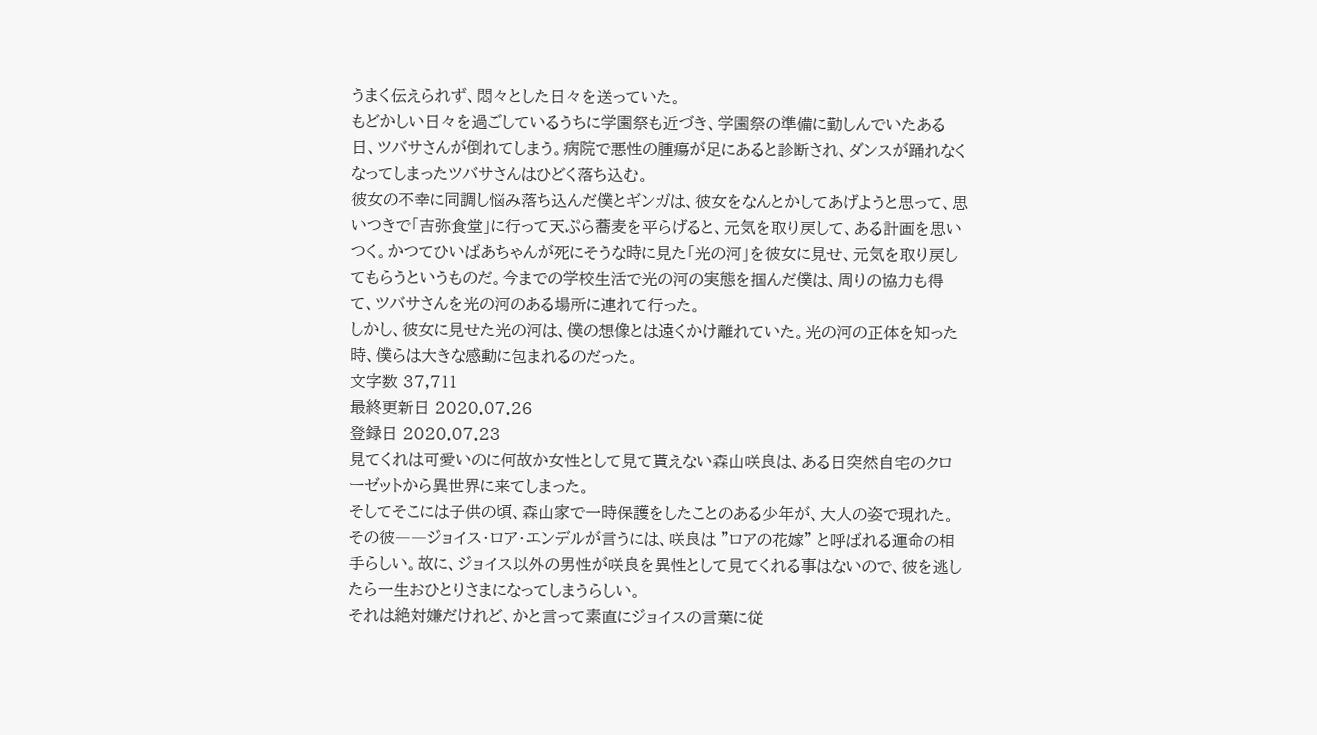うまく伝えられず、悶々とした日々を送っていた。
もどかしい日々を過ごしているうちに学園祭も近づき、学園祭の準備に勤しんでいたある日、ツバサさんが倒れてしまう。病院で悪性の腫瘍が足にあると診断され、ダンスが踊れなくなってしまったツバサさんはひどく落ち込む。
彼女の不幸に同調し悩み落ち込んだ僕とギンガは、彼女をなんとかしてあげようと思って、思いつきで「吉弥食堂」に行って天ぷら蕎麦を平らげると、元気を取り戻して、ある計画を思いつく。かつてひいばあちゃんが死にそうな時に見た「光の河」を彼女に見せ、元気を取り戻してもらうというものだ。今までの学校生活で光の河の実態を掴んだ僕は、周りの協力も得て、ツバサさんを光の河のある場所に連れて行った。
しかし、彼女に見せた光の河は、僕の想像とは遠くかけ離れていた。光の河の正体を知った時、僕らは大きな感動に包まれるのだった。
文字数 37,711
最終更新日 2020.07.26
登録日 2020.07.23
見てくれは可愛いのに何故か女性として見て貰えない森山咲良は、ある日突然自宅のクローゼットから異世界に来てしまった。
そしてそこには子供の頃、森山家で一時保護をしたことのある少年が、大人の姿で現れた。
その彼――ジョイス・ロア・エンデルが言うには、咲良は "ロアの花嫁” と呼ばれる運命の相手らしい。故に、ジョイス以外の男性が咲良を異性として見てくれる事はないので、彼を逃したら一生おひとりさまになってしまうらしい。
それは絶対嫌だけれど、かと言って素直にジョイスの言葉に従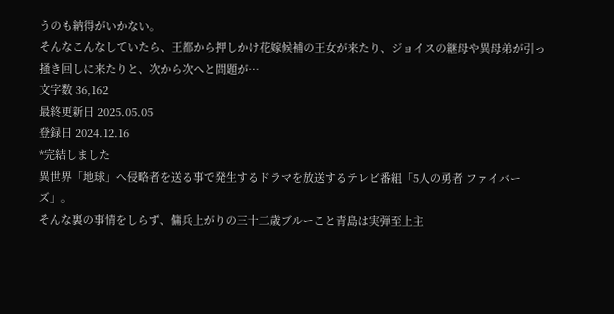うのも納得がいかない。
そんなこんなしていたら、王都から押しかけ花嫁候補の王女が来たり、ジョイスの継母や異母弟が引っ掻き回しに来たりと、次から次へと問題が…
文字数 36,162
最終更新日 2025.05.05
登録日 2024.12.16
*完結しました
異世界「地球」へ侵略者を送る事で発生するドラマを放送するテレビ番組「5人の勇者 ファイバーズ」。
そんな裏の事情をしらず、傭兵上がりの三十二歳ブルーこと青島は実弾至上主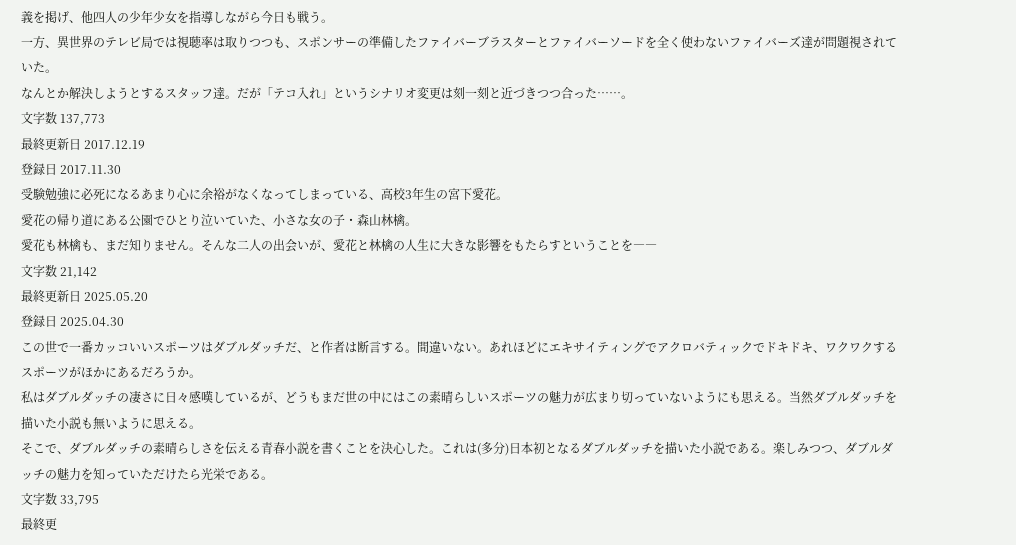義を掲げ、他四人の少年少女を指導しながら今日も戦う。
一方、異世界のテレビ局では視聴率は取りつつも、スポンサーの準備したファイバーブラスターとファイバーソードを全く使わないファイバーズ達が問題視されていた。
なんとか解決しようとするスタッフ達。だが「テコ入れ」というシナリオ変更は刻一刻と近づきつつ合った……。
文字数 137,773
最終更新日 2017.12.19
登録日 2017.11.30
受験勉強に必死になるあまり心に余裕がなくなってしまっている、高校3年生の宮下愛花。
愛花の帰り道にある公園でひとり泣いていた、小さな女の子・森山林檎。
愛花も林檎も、まだ知りません。そんな二人の出会いが、愛花と林檎の人生に大きな影響をもたらすということを――
文字数 21,142
最終更新日 2025.05.20
登録日 2025.04.30
この世で一番カッコいいスポーツはダブルダッチだ、と作者は断言する。間違いない。あれほどにエキサイティングでアクロバティックでドキドキ、ワクワクするスポーツがほかにあるだろうか。
私はダブルダッチの凄さに日々感嘆しているが、どうもまだ世の中にはこの素晴らしいスポーツの魅力が広まり切っていないようにも思える。当然ダブルダッチを描いた小説も無いように思える。
そこで、ダブルダッチの素晴らしさを伝える青春小説を書くことを決心した。これは(多分)日本初となるダブルダッチを描いた小説である。楽しみつつ、ダブルダッチの魅力を知っていただけたら光栄である。
文字数 33,795
最終更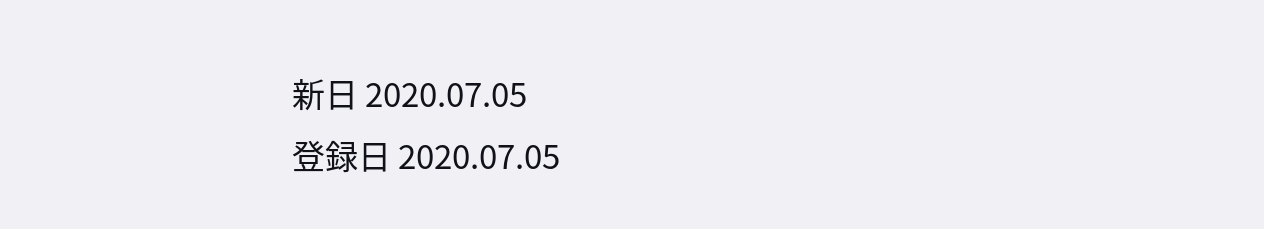新日 2020.07.05
登録日 2020.07.05